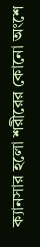ক্যানসার হলো শরীরের কোনো অংশে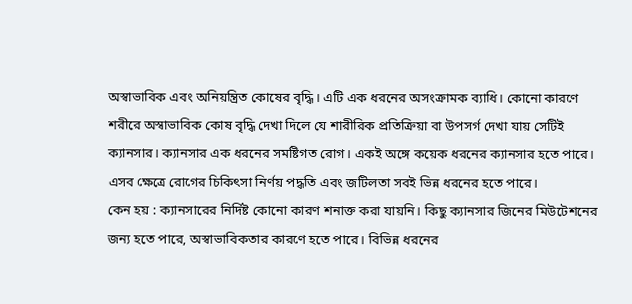অস্বাভাবিক এবং অনিয়ন্ত্রিত কোষের বৃদ্ধি। এটি এক ধরনের অসংক্রামক ব্যাধি। কোনো কারণে শরীরে অস্বাভাবিক কোষ বৃদ্ধি দেখা দিলে যে শারীরিক প্রতিক্রিয়া বা উপসর্গ দেখা যায় সেটিই ক্যানসার। ক্যানসার এক ধরনের সমষ্টিগত রোগ। একই অঙ্গে কয়েক ধরনের ক্যানসার হতে পারে। এসব ক্ষেত্রে রোগের চিকিৎসা নির্ণয় পদ্ধতি এবং জটিলতা সবই ভিন্ন ধরনের হতে পারে।
কেন হয় : ক্যানসারের নির্দিষ্ট কোনো কারণ শনাক্ত করা যায়নি। কিছু ক্যানসার জিনের মিউটেশনের জন্য হতে পারে, অস্বাভাবিকতার কারণে হতে পারে। বিভিন্ন ধরনের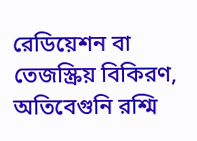রেডিয়েশন বা তেজস্ক্রিয় বিকিরণ, অতিবেগুনি রশ্মি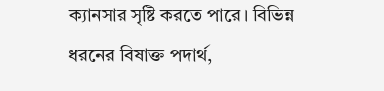ক্যানসার সৃষ্টি করতে পারে। বিভিন্ন ধরনের বিষাক্ত পদার্থ,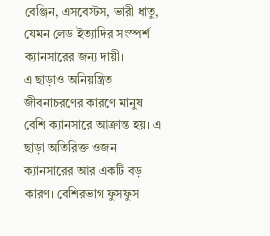বেঞ্জিন, এসবেস্টস, ভারী ধাতু, যেমন লেড ইত্যাদির সংস্পর্শ ক্যানসারের জন্য দায়ী।
এ ছাড়াও অনিয়ন্ত্রিত জীবনাচরণের কারণে মানুষ বেশি ক্যানসারে আক্রান্ত হয়। এ ছাড়া অতিরিক্ত ওজন ক্যানসারের আর একটি বড় কারণ। বেশিরভাগ ফুসফুস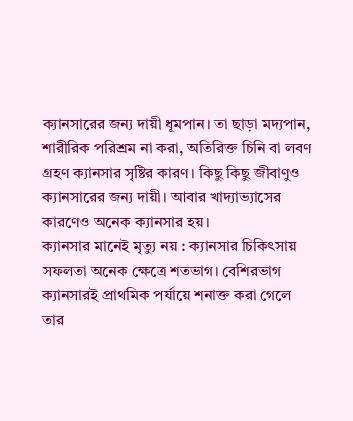ক্যানসারের জন্য দায়ী ধূমপান। তা ছাড়া মদ্যপান, শারীরিক পরিশ্রম না করা, অতিরিক্ত চিনি বা লবণ গ্রহণ ক্যানসার সৃষ্টির কারণ। কিছু কিছু জীবাণুও ক্যানসারের জন্য দায়ী। আবার খাদ্যাভ্যাসের কারণেও অনেক ক্যানসার হয়।
ক্যানসার মানেই মৃত্যু নয় : ক্যানসার চিকিৎসায় সফলতা অনেক ক্ষেত্রে শতভাগ। বেশিরভাগ ক্যানসারই প্রাথমিক পর্যায়ে শনাক্ত করা গেলে তার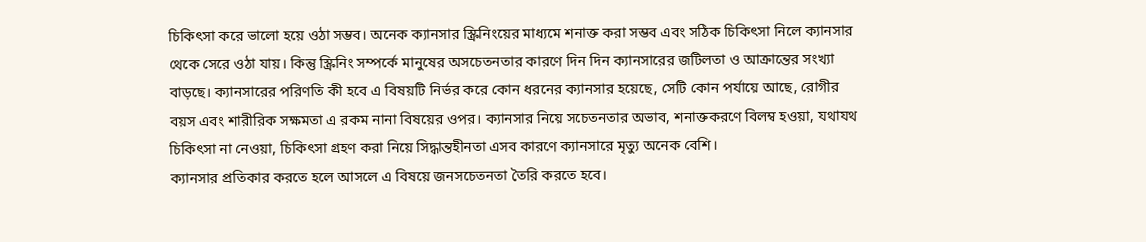চিকিৎসা করে ভালো হয়ে ওঠা সম্ভব। অনেক ক্যানসার স্ক্রিনিংয়ের মাধ্যমে শনাক্ত করা সম্ভব এবং সঠিক চিকিৎসা নিলে ক্যানসার থেকে সেরে ওঠা যায়। কিন্তু স্ক্রিনিং সম্পর্কে মানুষের অসচেতনতার কারণে দিন দিন ক্যানসারের জটিলতা ও আক্রান্তের সংখ্যা বাড়ছে। ক্যানসারের পরিণতি কী হবে এ বিষয়টি নির্ভর করে কোন ধরনের ক্যানসার হয়েছে, সেটি কোন পর্যায়ে আছে, রোগীর বয়স এবং শারীরিক সক্ষমতা এ রকম নানা বিষয়ের ওপর। ক্যানসার নিয়ে সচেতনতার অভাব, শনাক্তকরণে বিলম্ব হওয়া, যথাযথ চিকিৎসা না নেওয়া, চিকিৎসা গ্রহণ করা নিয়ে সিদ্ধান্তহীনতা এসব কারণে ক্যানসারে মৃত্যু অনেক বেশি।
ক্যানসার প্রতিকার করতে হলে আসলে এ বিষয়ে জনসচেতনতা তৈরি করতে হবে।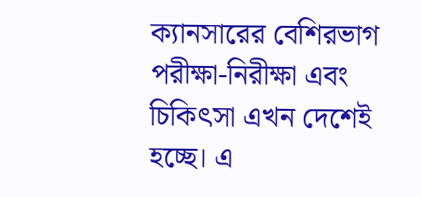ক্যানসারের বেশিরভাগ পরীক্ষা-নিরীক্ষা এবং চিকিৎসা এখন দেশেই হচ্ছে। এ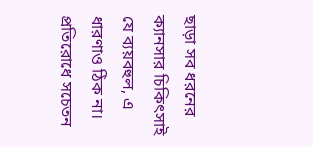ছাড়া সব ধরনের ক্যানসার চিকিৎসাই যে ব্যয়বহুল, এ ধারণাও ঠিক না।
প্রতিরোধে সচেতন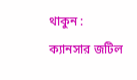থাকুন : ক্যানসার জটিল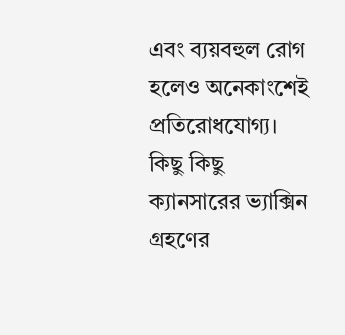এবং ব্যয়বহুল রোগ হলেও অনেকাংশেই প্রতিরোধযোগ্য। কিছু কিছু ক্যানসারের ভ্যাক্সিন গ্রহণের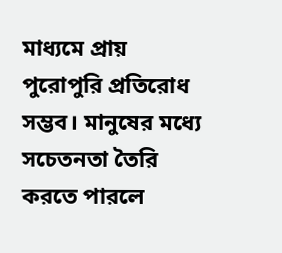মাধ্যমে প্রায় পুরোপুরি প্রতিরোধ সম্ভব। মানুষের মধ্যে সচেতনতা তৈরি করতে পারলে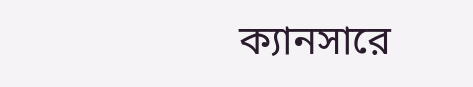ক্যানসারে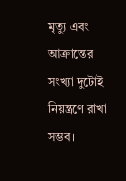মৃত্যু এবং আক্রান্তের সংখ্যা দুটোই নিয়ন্ত্রণে রাখা সম্ভব।